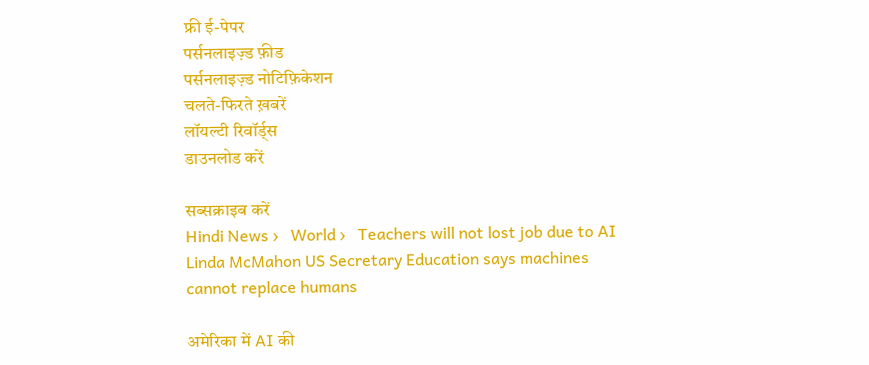फ्री ई-पेपर
पर्सनलाइज़्ड फ़ीड
पर्सनलाइज़्ड नोटिफ़िकेशन
चलते-फिरते ख़बरें
लॉयल्टी रिवॉर्ड्स
डाउनलोड करें

सब्सक्राइब करें
Hindi News ›   World ›   Teachers will not lost job due to AI Linda McMahon US Secretary Education says machines cannot replace humans

अमेरिका में AI की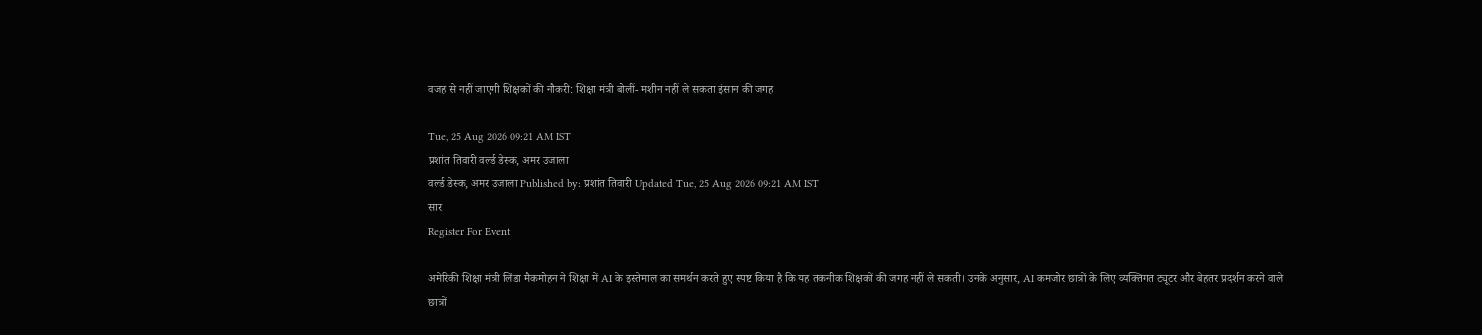वजह से नहीं जाएगी शिक्षकों की नौकरी: शिक्षा मंत्री बोलीं- मशीन नहीं ले सकता इंसान की जगह

Tue, 25 Aug 2026 09:21 AM IST
प्रशांत तिवारी वर्ल्ड डेस्क, अमर उजाला
वर्ल्ड डेस्क, अमर उजाला Published by: प्रशांत तिवारी Updated Tue, 25 Aug 2026 09:21 AM IST
सार
Register For Event

अमेरिकी शिक्षा मंत्री लिंडा मैकमोहन ने शिक्षा में AI के इस्तेमाल का समर्थन करते हुए स्पष्ट किया है कि यह तकनीक शिक्षकों की जगह नहीं ले सकती। उनके अनुसार, AI कमजोर छात्रों के लिए व्यक्तिगत ट्यूटर और बेहतर प्रदर्शन करने वाले छात्रों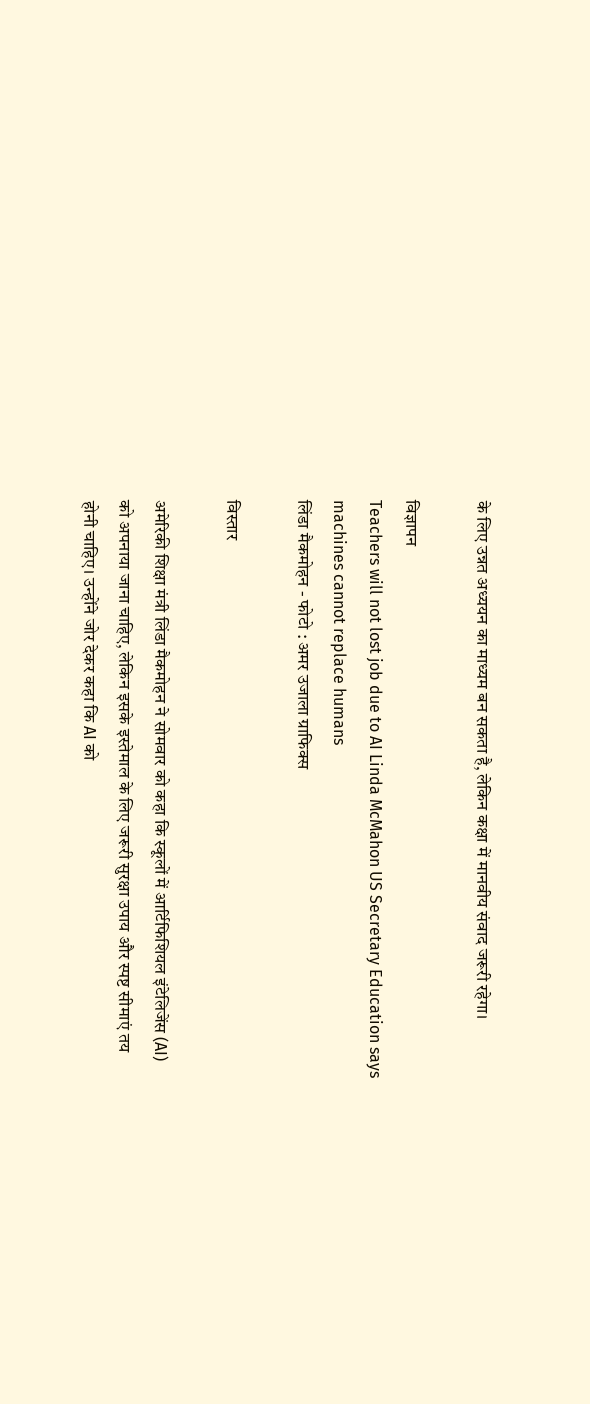के लिए उन्नत अध्ययन का माध्यम बन सकता है, लेकिन कक्षा में मानवीय संवाद जरूरी रहेगा।

विज्ञापन
Teachers will not lost job due to AI Linda McMahon US Secretary Education says machines cannot replace humans
लिंडा मैकमोहन - फोटो : अमर उजाला ग्राफिक्स

विस्तार

अमेरिकी शिक्षा मंत्री लिंडा मैकमोहन ने सोमवार को कहा कि स्कूलों में आर्टिफिशियल इंटेलिजेंस (AI) को अपनाया जाना चाहिए, लेकिन इसके इस्तेमाल के लिए जरूरी सुरक्षा उपाय और स्पष्ट सीमाएं तय होनी चाहिए। उन्होंने जोर देकर कहा कि AI को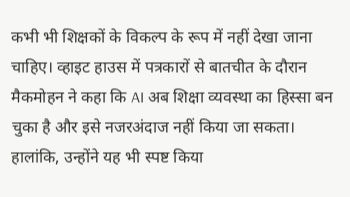कभी भी शिक्षकों के विकल्प के रूप में नहीं देखा जाना चाहिए। व्हाइट हाउस में पत्रकारों से बातचीत के दौरान मैकमोहन ने कहा कि AI अब शिक्षा व्यवस्था का हिस्सा बन चुका है और इसे नजरअंदाज नहीं किया जा सकता। हालांकि, उन्होंने यह भी स्पष्ट किया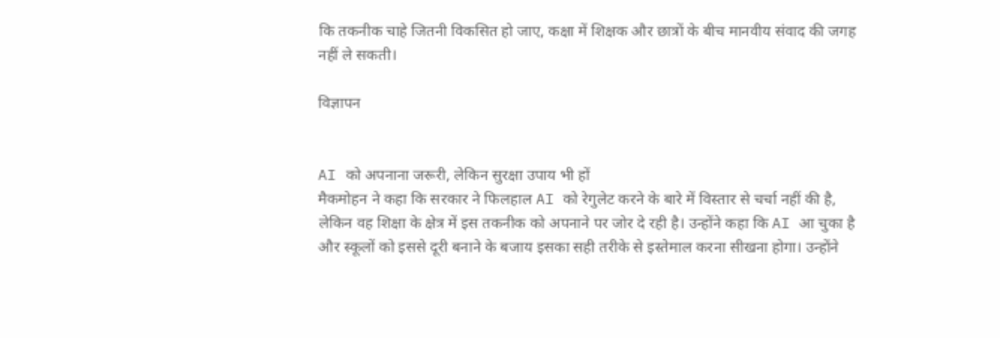कि तकनीक चाहे जितनी विकसित हो जाए, कक्षा में शिक्षक और छात्रों के बीच मानवीय संवाद की जगह नहीं ले सकती।

विज्ञापन


AI को अपनाना जरूरी, लेकिन सुरक्षा उपाय भी हों
मैकमोहन ने कहा कि सरकार ने फिलहाल AI को रेगुलेट करने के बारे में विस्तार से चर्चा नहीं की है, लेकिन वह शिक्षा के क्षेत्र में इस तकनीक को अपनाने पर जोर दे रही है। उन्होंने कहा कि AI आ चुका है और स्कूलों को इससे दूरी बनाने के बजाय इसका सही तरीके से इस्तेमाल करना सीखना होगा। उन्होंने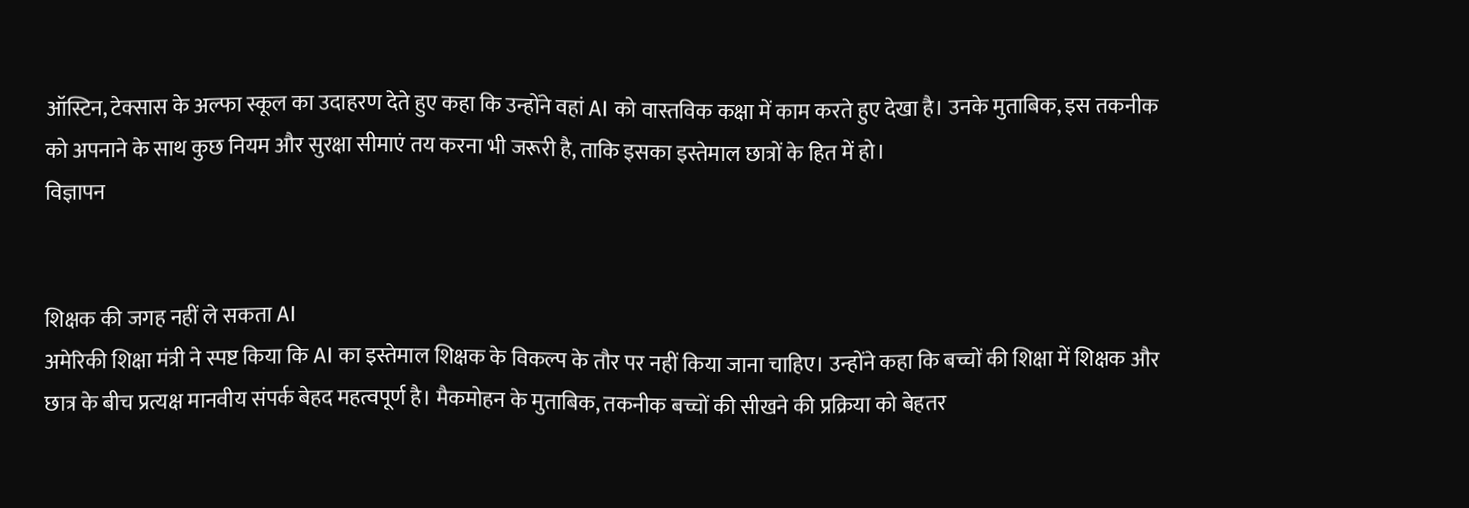ऑस्टिन, टेक्सास के अल्फा स्कूल का उदाहरण देते हुए कहा कि उन्होंने वहां AI को वास्तविक कक्षा में काम करते हुए देखा है। उनके मुताबिक, इस तकनीक को अपनाने के साथ कुछ नियम और सुरक्षा सीमाएं तय करना भी जरूरी है, ताकि इसका इस्तेमाल छात्रों के हित में हो।
विज्ञापन


शिक्षक की जगह नहीं ले सकता AI
अमेरिकी शिक्षा मंत्री ने स्पष्ट किया कि AI का इस्तेमाल शिक्षक के विकल्प के तौर पर नहीं किया जाना चाहिए। उन्होंने कहा कि बच्चों की शिक्षा में शिक्षक और छात्र के बीच प्रत्यक्ष मानवीय संपर्क बेहद महत्वपूर्ण है। मैकमोहन के मुताबिक, तकनीक बच्चों की सीखने की प्रक्रिया को बेहतर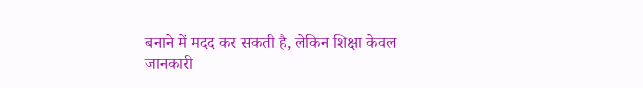बनाने में मदद कर सकती है, लेकिन शिक्षा केवल जानकारी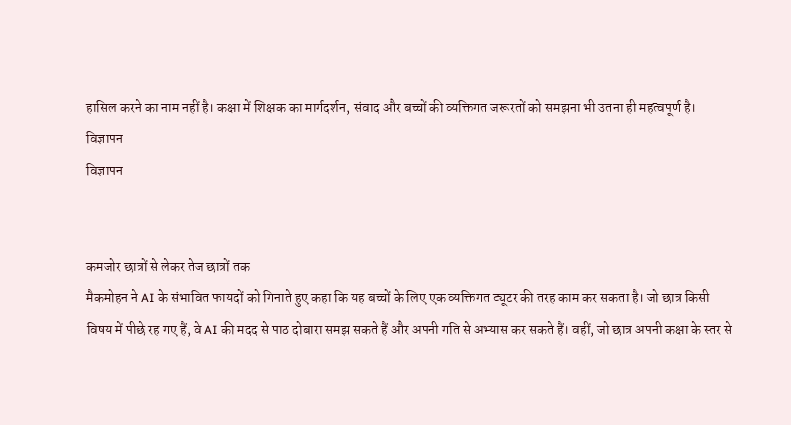हासिल करने का नाम नहीं है। कक्षा में शिक्षक का मार्गदर्शन, संवाद और बच्चों की व्यक्तिगत जरूरतों को समझना भी उतना ही महत्वपूर्ण है।
विज्ञापन
विज्ञापन


कमजोर छात्रों से लेकर तेज छात्रों तक
मैकमोहन ने AI के संभावित फायदों को गिनाते हुए कहा कि यह बच्चों के लिए एक व्यक्तिगत ट्यूटर की तरह काम कर सकता है। जो छात्र किसी विषय में पीछे रह गए हैं, वे AI की मदद से पाठ दोबारा समझ सकते हैं और अपनी गति से अभ्यास कर सकते हैं। वहीं, जो छात्र अपनी कक्षा के स्तर से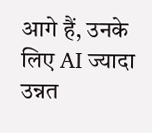आगे हैं, उनके लिए AI ज्यादा उन्नत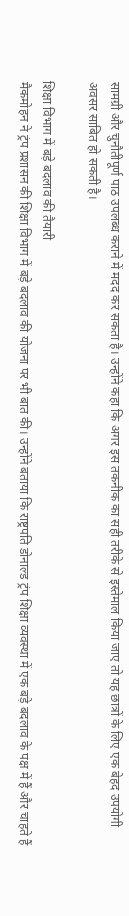सामग्री और चुनौतीपूर्ण पाठ उपलब्ध कराने में मदद कर सकता है। उन्होंने कहा कि अगर इस तकनीक का सही तरीके से इस्तेमाल किया जाए तो यह छात्रों के लिए एक बेहद उपयोगी अवसर साबित हो सकती है।

शिक्षा विभाग में बड़े बदलाव की तैयारी
मैकमोहन ने ट्रंप प्रशासन की शिक्षा विभाग में बड़े बदलाव की योजना पर भी बात की। उन्होंने बताया कि राष्ट्रपति डोनाल्ड ट्रंप शिक्षा व्यवस्था में एक बड़े बदलाव के पक्ष में हैं और चाहते हैं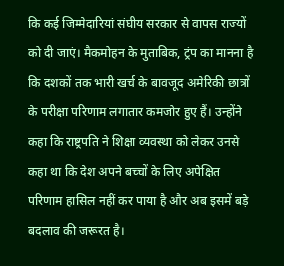कि कई जिम्मेदारियां संघीय सरकार से वापस राज्यों को दी जाएं। मैकमोहन के मुताबिक, ट्रंप का मानना है कि दशकों तक भारी खर्च के बावजूद अमेरिकी छात्रों के परीक्षा परिणाम लगातार कमजोर हुए हैं। उन्होंने कहा कि राष्ट्रपति ने शिक्षा व्यवस्था को लेकर उनसे कहा था कि देश अपने बच्चों के लिए अपेक्षित परिणाम हासिल नहीं कर पाया है और अब इसमें बड़े बदलाव की जरूरत है।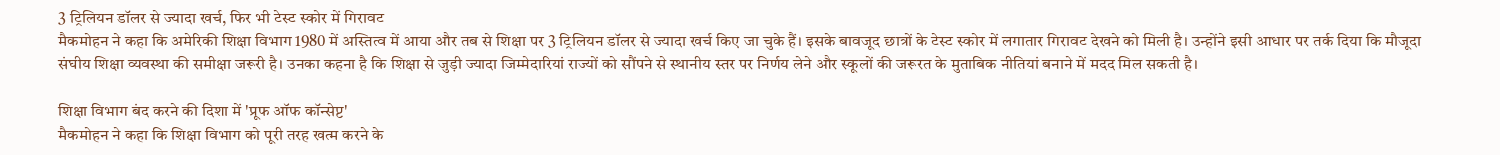3 ट्रिलियन डॉलर से ज्यादा खर्च, फिर भी टेस्ट स्कोर में गिरावट
मैकमोहन ने कहा कि अमेरिकी शिक्षा विभाग 1980 में अस्तित्व में आया और तब से शिक्षा पर 3 ट्रिलियन डॉलर से ज्यादा खर्च किए जा चुके हैं। इसके बावजूद छात्रों के टेस्ट स्कोर में लगातार गिरावट देखने को मिली है। उन्होंने इसी आधार पर तर्क दिया कि मौजूदा संघीय शिक्षा व्यवस्था की समीक्षा जरूरी है। उनका कहना है कि शिक्षा से जुड़ी ज्यादा जिम्मेदारियां राज्यों को सौंपने से स्थानीय स्तर पर निर्णय लेने और स्कूलों की जरूरत के मुताबिक नीतियां बनाने में मदद मिल सकती है।

शिक्षा विभाग बंद करने की दिशा में 'प्रूफ ऑफ कॉन्सेप्ट'
मैकमोहन ने कहा कि शिक्षा विभाग को पूरी तरह खत्म करने के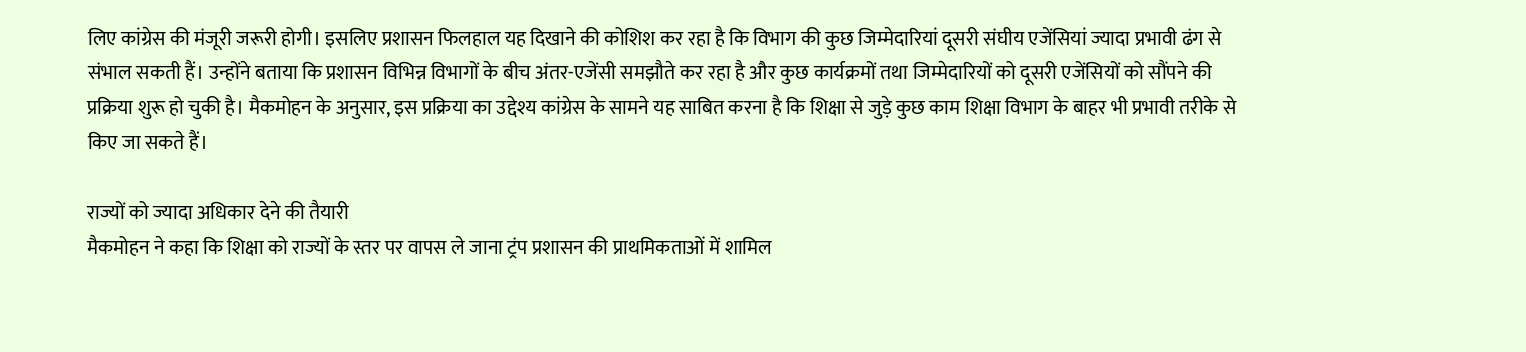लिए कांग्रेस की मंजूरी जरूरी होगी। इसलिए प्रशासन फिलहाल यह दिखाने की कोशिश कर रहा है कि विभाग की कुछ जिम्मेदारियां दूसरी संघीय एजेंसियां ज्यादा प्रभावी ढंग से संभाल सकती हैं। उन्होंने बताया कि प्रशासन विभिन्न विभागों के बीच अंतर-एजेंसी समझौते कर रहा है और कुछ कार्यक्रमों तथा जिम्मेदारियों को दूसरी एजेंसियों को सौंपने की प्रक्रिया शुरू हो चुकी है। मैकमोहन के अनुसार, इस प्रक्रिया का उद्देश्य कांग्रेस के सामने यह साबित करना है कि शिक्षा से जुड़े कुछ काम शिक्षा विभाग के बाहर भी प्रभावी तरीके से किए जा सकते हैं।

राज्यों को ज्यादा अधिकार देने की तैयारी
मैकमोहन ने कहा कि शिक्षा को राज्यों के स्तर पर वापस ले जाना ट्रंप प्रशासन की प्राथमिकताओं में शामिल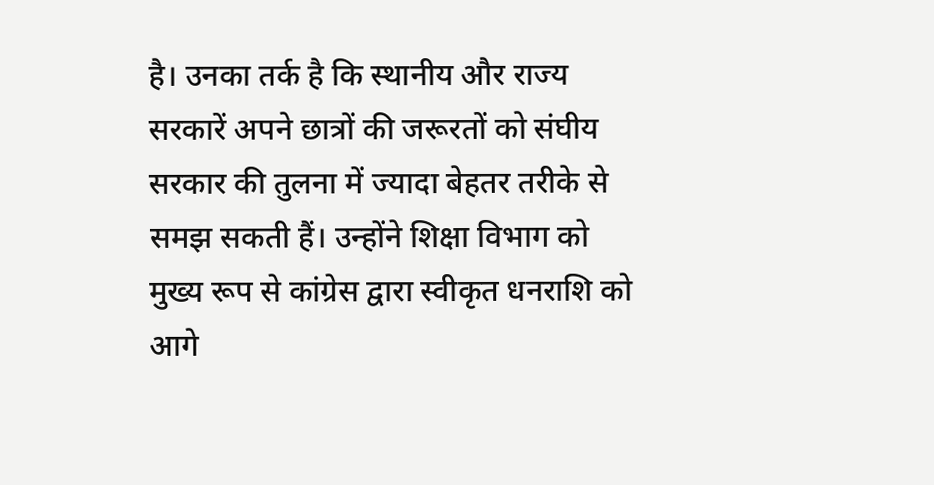है। उनका तर्क है कि स्थानीय और राज्य सरकारें अपने छात्रों की जरूरतों को संघीय सरकार की तुलना में ज्यादा बेहतर तरीके से समझ सकती हैं। उन्होंने शिक्षा विभाग को मुख्य रूप से कांग्रेस द्वारा स्वीकृत धनराशि को आगे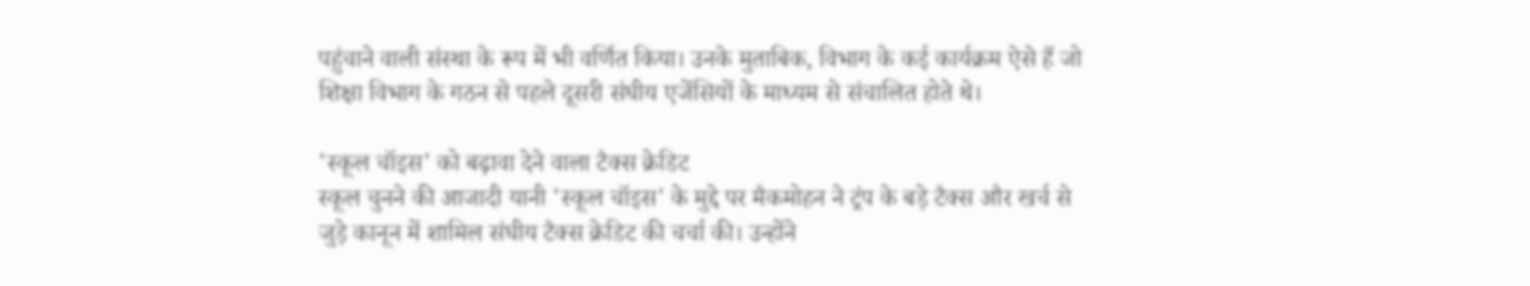पहुंचाने वाली संस्था के रूप में भी वर्णित किया। उनके मुताबिक, विभाग के कई कार्यक्रम ऐसे हैं जो शिक्षा विभाग के गठन से पहले दूसरी संघीय एजेंसियों के माध्यम से संचालित होते थे।

'स्कूल चॉइस' को बढ़ावा देने वाला टैक्स क्रेडिट
स्कूल चुनने की आजादी यानी 'स्कूल चॉइस' के मुद्दे पर मैकमोहन ने ट्रंप के बड़े टैक्स और खर्च से जुड़े कानून में शामिल संघीय टैक्स क्रेडिट की चर्चा की। उन्होंने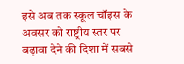इसे अब तक स्कूल चॉइस के अवसर को राष्ट्रीय स्तर पर बढ़ावा देने की दिशा में सबसे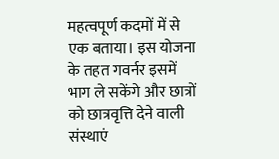महत्वपूर्ण कदमों में से एक बताया। इस योजना के तहत गवर्नर इसमें भाग ले सकेंगे और छात्रों को छात्रवृत्ति देने वाली संस्थाएं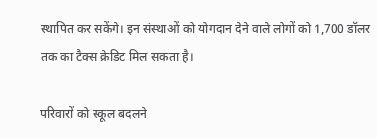स्थापित कर सकेंगे। इन संस्थाओं को योगदान देने वाले लोगों को 1,700 डॉलर तक का टैक्स क्रेडिट मिल सकता है।

परिवारों को स्कूल बदलने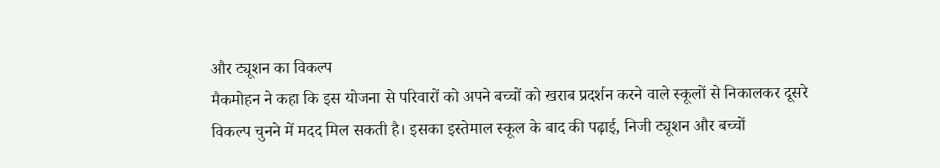और ट्यूशन का विकल्प
मैकमोहन ने कहा कि इस योजना से परिवारों को अपने बच्चों को खराब प्रदर्शन करने वाले स्कूलों से निकालकर दूसरे विकल्प चुनने में मदद मिल सकती है। इसका इस्तेमाल स्कूल के बाद की पढ़ाई, निजी ट्यूशन और बच्चों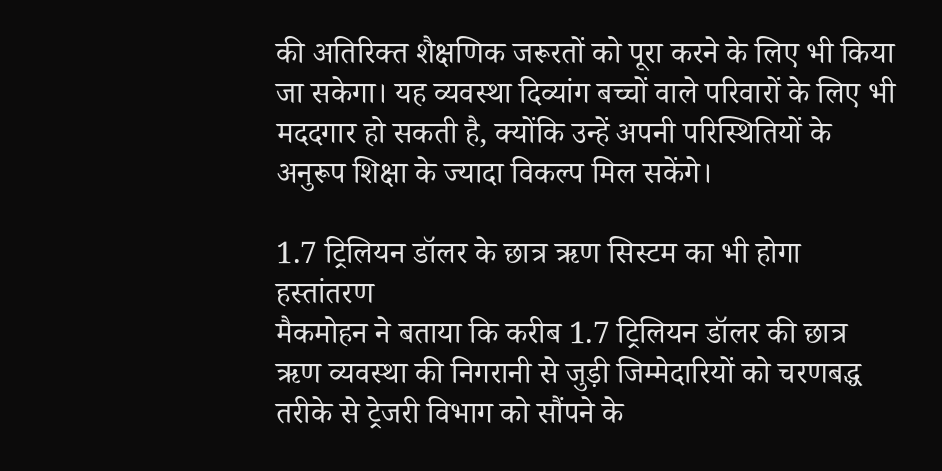की अतिरिक्त शैक्षणिक जरूरतों को पूरा करने के लिए भी किया जा सकेगा। यह व्यवस्था दिव्यांग बच्चों वाले परिवारों के लिए भी मददगार हो सकती है, क्योंकि उन्हें अपनी परिस्थितियों के अनुरूप शिक्षा के ज्यादा विकल्प मिल सकेंगे।

1.7 ट्रिलियन डॉलर के छात्र ऋण सिस्टम का भी होगा हस्तांतरण
मैकमोहन ने बताया कि करीब 1.7 ट्रिलियन डॉलर की छात्र ऋण व्यवस्था की निगरानी से जुड़ी जिम्मेदारियों को चरणबद्ध तरीके से ट्रेजरी विभाग को सौंपने के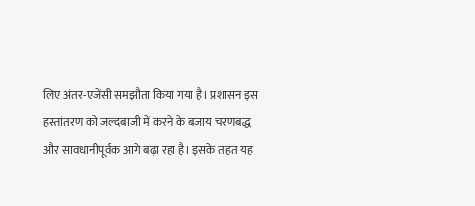लिए अंतर-एजेंसी समझौता किया गया है। प्रशासन इस हस्तांतरण को जल्दबाजी में करने के बजाय चरणबद्ध और सावधानीपूर्वक आगे बढ़ा रहा है। इसके तहत यह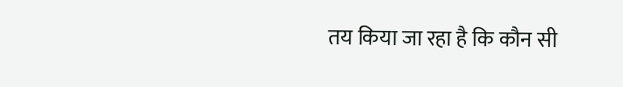तय किया जा रहा है कि कौन सी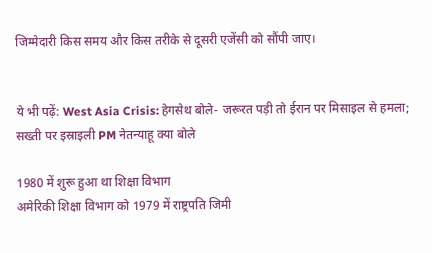जिम्मेदारी किस समय और किस तरीके से दूसरी एजेंसी को सौंपी जाए।


ये भी पढ़ें: West Asia Crisis: हेगसेथ बोले- जरूरत पड़ी तो ईरान पर मिसाइल से हमला; सख्ती पर इस्राइली PM नेतन्याहू क्या बोले

1980 में शुरू हुआ था शिक्षा विभाग
अमेरिकी शिक्षा विभाग को 1979 में राष्ट्रपति जिमी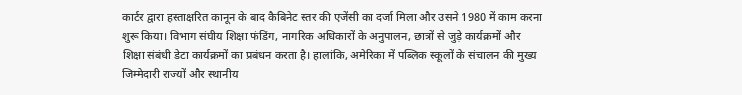कार्टर द्वारा हस्ताक्षरित कानून के बाद कैबिनेट स्तर की एजेंसी का दर्जा मिला और उसने 1980 में काम करना शुरू किया। विभाग संघीय शिक्षा फंडिंग, नागरिक अधिकारों के अनुपालन, छात्रों से जुड़े कार्यक्रमों और शिक्षा संबंधी डेटा कार्यक्रमों का प्रबंधन करता है। हालांकि, अमेरिका में पब्लिक स्कूलों के संचालन की मुख्य जिम्मेदारी राज्यों और स्थानीय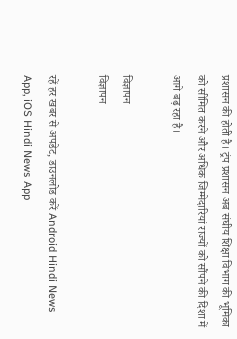प्रशासन की होती है। ट्रंप प्रशासन अब संघीय शिक्षा विभाग की भूमिका को सीमित करने और अधिक जिम्मेदारियां राज्यों को सौंपने की दिशा में आगे बढ़ रहा है।

विज्ञापन
विज्ञापन

रहें हर खबर से अपडेट, डाउनलोड करें Android Hindi News App, iOS Hindi News App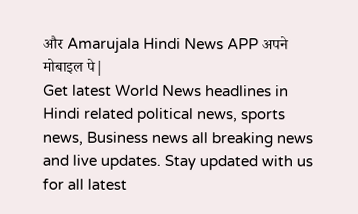और Amarujala Hindi News APP अपने मोबाइल पे|
Get latest World News headlines in Hindi related political news, sports news, Business news all breaking news and live updates. Stay updated with us for all latest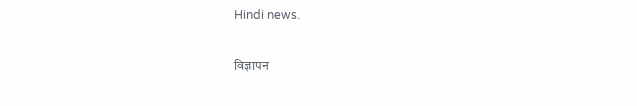Hindi news.

विज्ञापन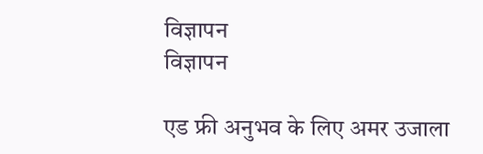विज्ञापन
विज्ञापन

एड फ्री अनुभव के लिए अमर उजाला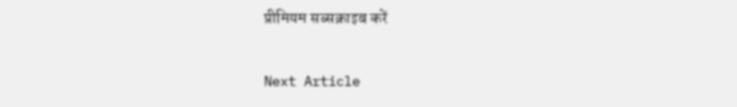प्रीमियम सब्सक्राइब करें

Next Article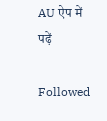AU ऐप में पढ़ें

Followed